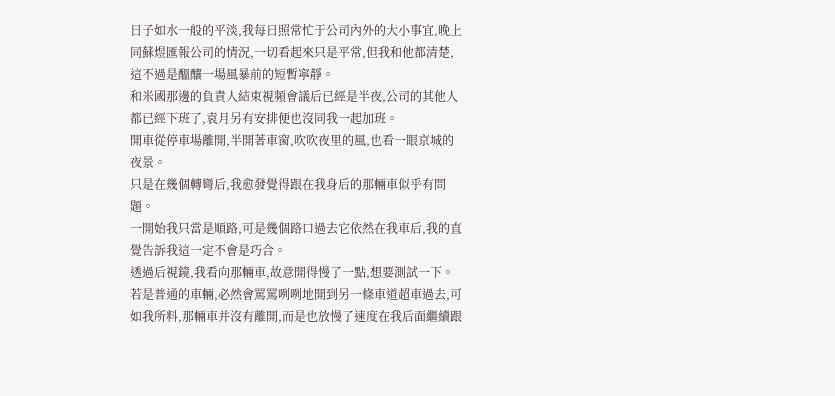日子如水一般的平淡,我每日照常忙于公司內外的大小事宜,晚上同蘇煜匯報公司的情況,一切看起來只是平常,但我和他都清楚,這不過是醞釀一場風暴前的短暫寧靜。
和米國那邊的負責人結束視頻會議后已經是半夜,公司的其他人都已經下班了,袁月另有安排便也沒同我一起加班。
開車從停車場離開,半開著車窗,吹吹夜里的風,也看一眼京城的夜景。
只是在幾個轉彎后,我愈發覺得跟在我身后的那輛車似乎有問題。
一開始我只當是順路,可是幾個路口過去它依然在我車后,我的直覺告訴我這一定不會是巧合。
透過后視鏡,我看向那輛車,故意開得慢了一點,想要測試一下。
若是普通的車輛,必然會罵罵咧咧地開到另一條車道超車過去,可如我所料,那輛車并沒有離開,而是也放慢了速度在我后面繼續跟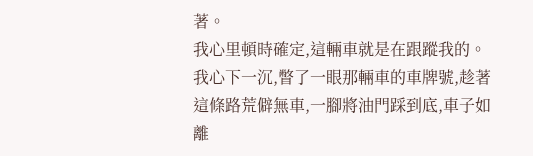著。
我心里頓時確定,這輛車就是在跟蹤我的。
我心下一沉,瞥了一眼那輛車的車牌號,趁著這條路荒僻無車,一腳將油門踩到底,車子如離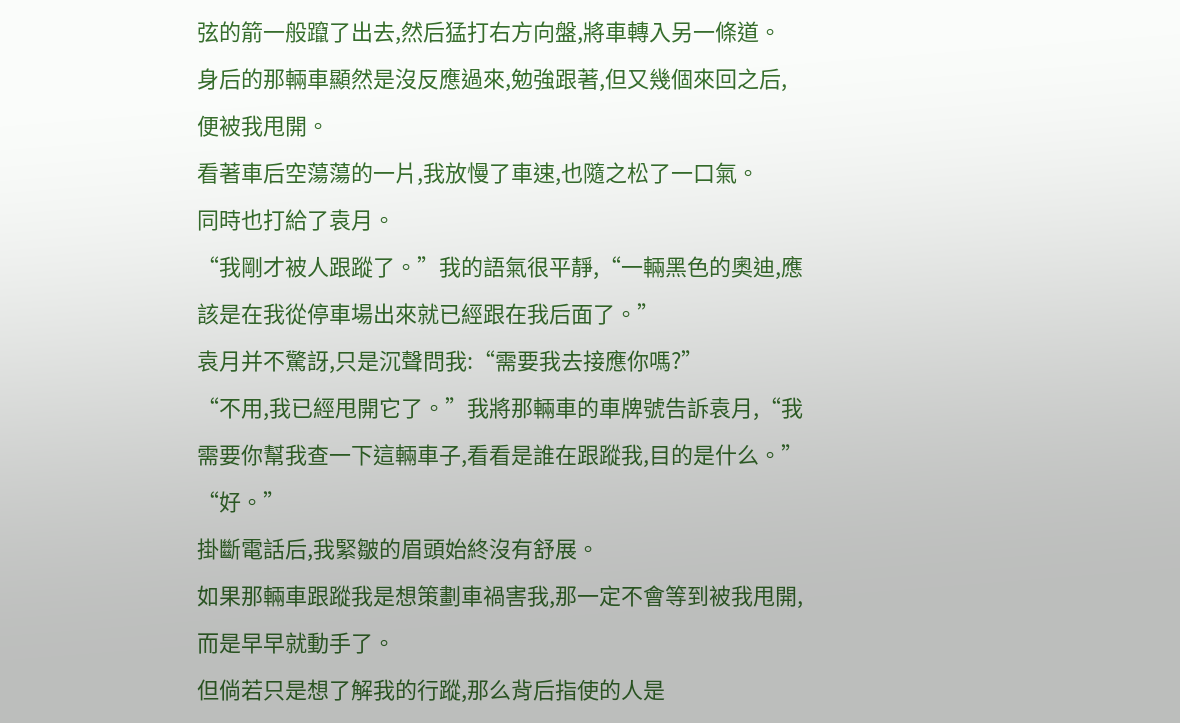弦的箭一般躥了出去,然后猛打右方向盤,將車轉入另一條道。
身后的那輛車顯然是沒反應過來,勉強跟著,但又幾個來回之后,便被我甩開。
看著車后空蕩蕩的一片,我放慢了車速,也隨之松了一口氣。
同時也打給了袁月。
“我剛才被人跟蹤了。”我的語氣很平靜,“一輛黑色的奧迪,應該是在我從停車場出來就已經跟在我后面了。”
袁月并不驚訝,只是沉聲問我:“需要我去接應你嗎?”
“不用,我已經甩開它了。”我將那輛車的車牌號告訴袁月,“我需要你幫我查一下這輛車子,看看是誰在跟蹤我,目的是什么。”
“好。”
掛斷電話后,我緊皺的眉頭始終沒有舒展。
如果那輛車跟蹤我是想策劃車禍害我,那一定不會等到被我甩開,而是早早就動手了。
但倘若只是想了解我的行蹤,那么背后指使的人是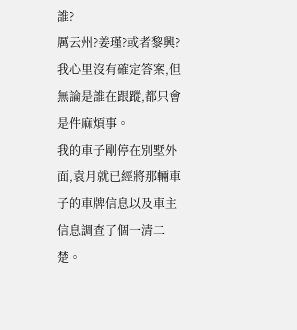誰?
厲云州?姜瑾?或者黎興?
我心里沒有確定答案,但無論是誰在跟蹤,都只會是件麻煩事。
我的車子剛停在別墅外面,袁月就已經將那輛車子的車牌信息以及車主信息調查了個一清二楚。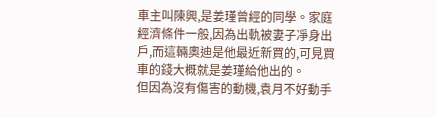車主叫陳興,是姜瑾曾經的同學。家庭經濟條件一般,因為出軌被妻子凈身出戶,而這輛奧迪是他最近新買的,可見買車的錢大概就是姜瑾給他出的。
但因為沒有傷害的動機,袁月不好動手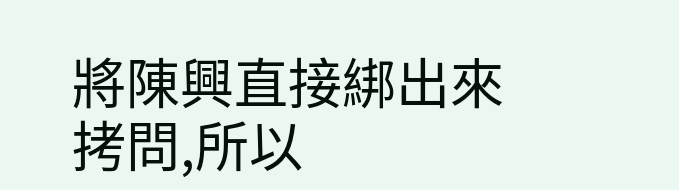將陳興直接綁出來拷問,所以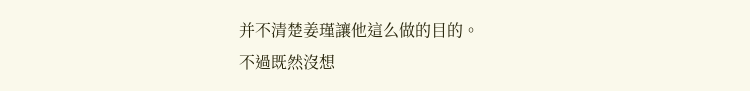并不清楚姜瑾讓他這么做的目的。
不過既然沒想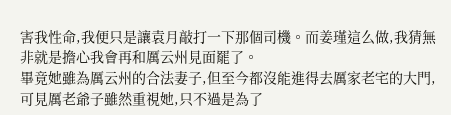害我性命,我便只是讓袁月敲打一下那個司機。而姜瑾這么做,我猜無非就是擔心我會再和厲云州見面罷了。
畢竟她雖為厲云州的合法妻子,但至今都沒能進得去厲家老宅的大門,可見厲老爺子雖然重視她,只不過是為了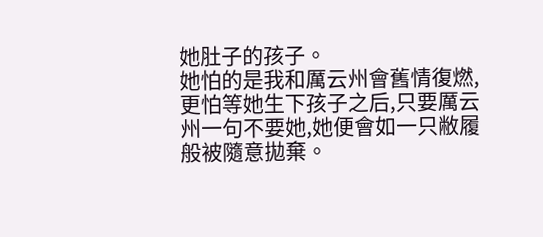她肚子的孩子。
她怕的是我和厲云州會舊情復燃,更怕等她生下孩子之后,只要厲云州一句不要她,她便會如一只敝履般被隨意拋棄。